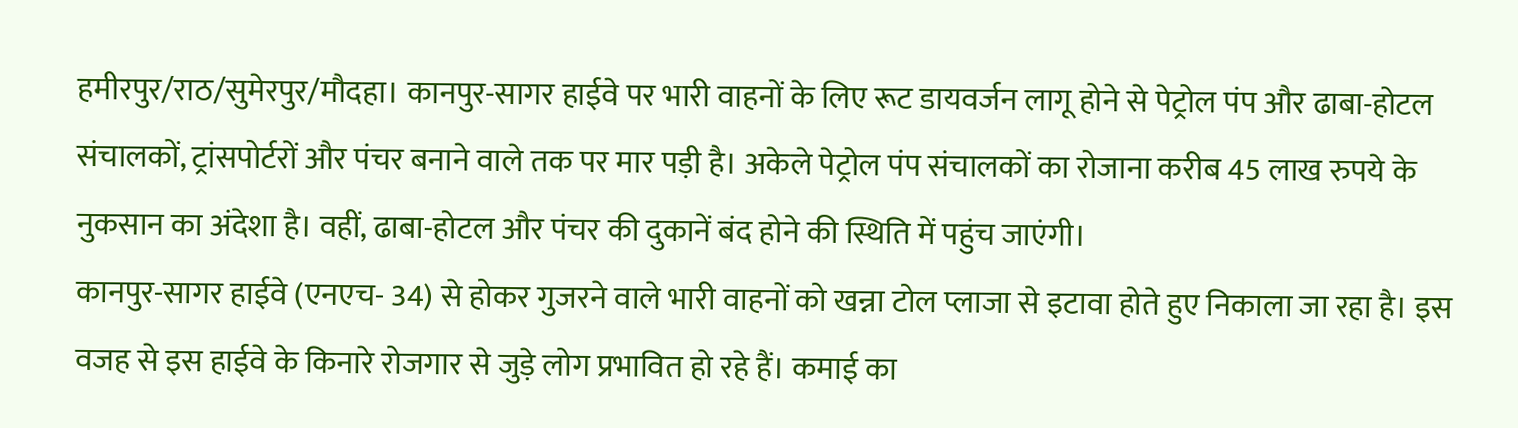हमीरपुर/राठ/सुमेरपुर/मौदहा। कानपुर-सागर हाईवे पर भारी वाहनों के लिए रूट डायवर्जन लागू होने से पेट्रोल पंप और ढाबा-होटल संचालकों, ट्रांसपोर्टरों और पंचर बनाने वाले तक पर मार पड़ी है। अकेले पेट्रोल पंप संचालकों का रोजाना करीब 45 लाख रुपये के नुकसान का अंदेशा है। वहीं, ढाबा-होटल और पंचर की दुकानें बंद होने की स्थिति में पहुंच जाएंगी।
कानपुर-सागर हाईवे (एनएच- 34) से होकर गुजरने वाले भारी वाहनों को खन्ना टोल प्लाजा से इटावा होते हुए निकाला जा रहा है। इस वजह से इस हाईवे के किनारे रोजगार से जुड़े लोग प्रभावित हो रहे हैं। कमाई का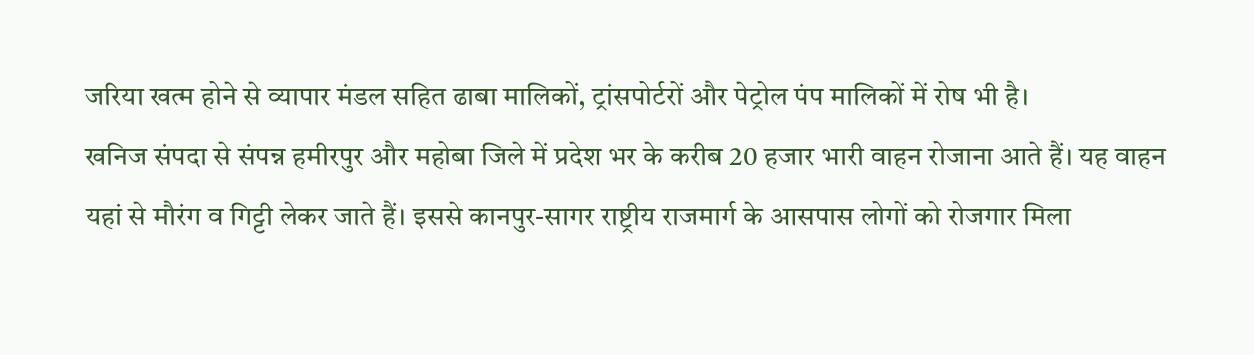जरिया खत्म होने से व्यापार मंडल सहित ढाबा मालिकों, ट्रांसपोर्टरों और पेट्रोल पंप मालिकों में रोष भी है।
खनिज संपदा से संपन्न हमीरपुर और महोबा जिले में प्रदेश भर के करीब 20 हजार भारी वाहन रोजाना आते हैं। यह वाहन यहां से मौरंग व गिट्टी लेकर जाते हैं। इससे कानपुर-सागर राष्ट्रीय राजमार्ग के आसपास लोगों को रोजगार मिला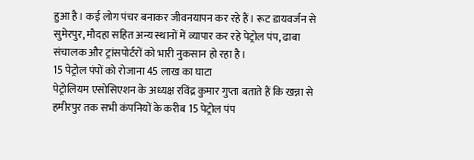हुआ है। कई लोग पंचर बनाकर जीवनयापन कर रहे हैं। रूट डायवर्जन से सुमेरपुर, मौदहा सहित अन्य स्थानों में व्यापार कर रहे पेट्रोल पंप, ढाबा संचालक और ट्रांसपोर्टरों को भारी नुकसान हो रहा है।
15 पेट्रोल पंपों को रोजाना 45 लाख का घाटा
पेट्रोलियम एसोसिएशन के अध्यक्ष रविंद्र कुमार गुप्ता बताते हैं कि खन्ना से हमीरपुर तक सभी कंपनियों के करीब 15 पेट्रोल पंप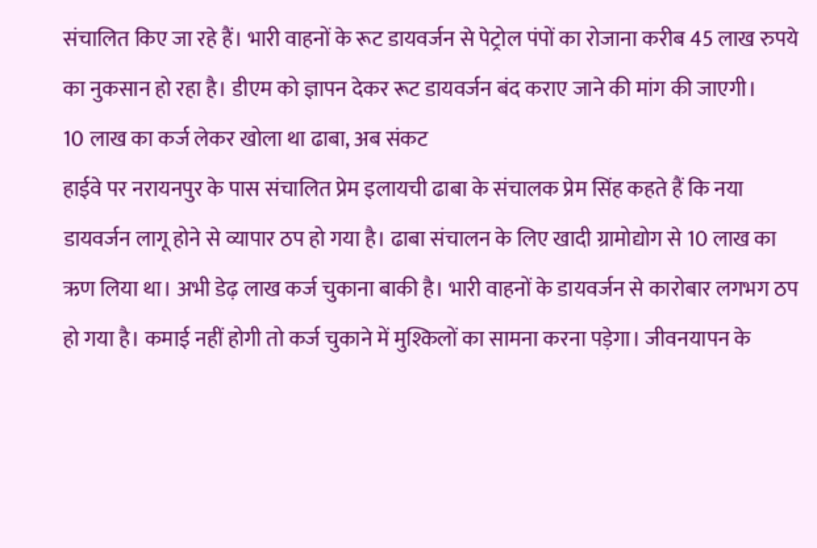संचालित किए जा रहे हैं। भारी वाहनों के रूट डायवर्जन से पेट्रोल पंपों का रोजाना करीब 45 लाख रुपये का नुकसान हो रहा है। डीएम को ज्ञापन देकर रूट डायवर्जन बंद कराए जाने की मांग की जाएगी।
10 लाख का कर्ज लेकर खोला था ढाबा, अब संकट
हाईवे पर नरायनपुर के पास संचालित प्रेम इलायची ढाबा के संचालक प्रेम सिंह कहते हैं कि नया डायवर्जन लागू होने से व्यापार ठप हो गया है। ढाबा संचालन के लिए खादी ग्रामोद्योग से 10 लाख का ऋण लिया था। अभी डेढ़ लाख कर्ज चुकाना बाकी है। भारी वाहनों के डायवर्जन से कारोबार लगभग ठप हो गया है। कमाई नहीं होगी तो कर्ज चुकाने में मुश्किलों का सामना करना पड़ेगा। जीवनयापन के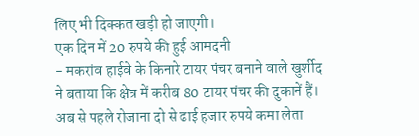लिए भी दिक्कत खड़ी हो जाएगी।
एक दिन में 20 रुपये की हुई आमदनी
- मकरांव हाईवे के किनारे टायर पंचर बनाने वाले खुर्शीद ने बताया कि क्षेत्र में करीब 80 टायर पंचर की दुकानें हैं। अब से पहले रोजाना दो से ढाई हजार रुपये कमा लेता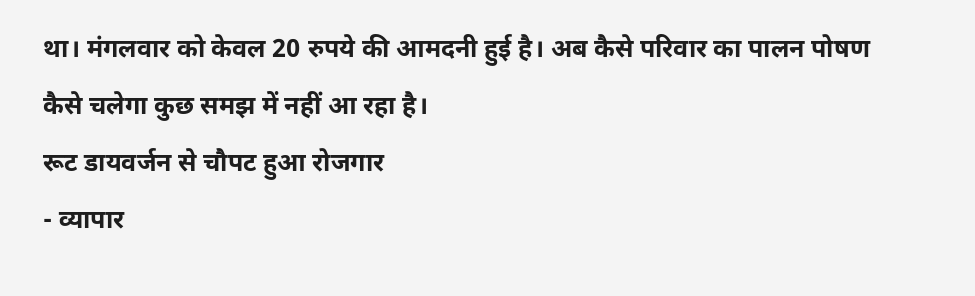था। मंगलवार को केवल 20 रुपये की आमदनी हुई है। अब कैसे परिवार का पालन पोषण कैसे चलेगा कुछ समझ में नहीं आ रहा है।
रूट डायवर्जन से चौपट हुआ रोजगार
- व्यापार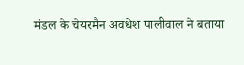मंडल के चेयरमैन अवधेश पालीवाल ने बताया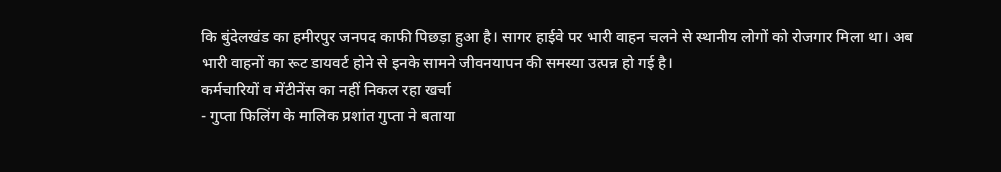कि बुंदेलखंड का हमीरपुर जनपद काफी पिछड़ा हुआ है। सागर हाईवे पर भारी वाहन चलने से स्थानीय लोगों को रोजगार मिला था। अब भारी वाहनों का रूट डायवर्ट होने से इनके सामने जीवनयापन की समस्या उत्पन्न हो गई है।
कर्मचारियों व मेंटीनेंस का नहीं निकल रहा खर्चा
- गुप्ता फिलिंग के मालिक प्रशांत गुप्ता ने बताया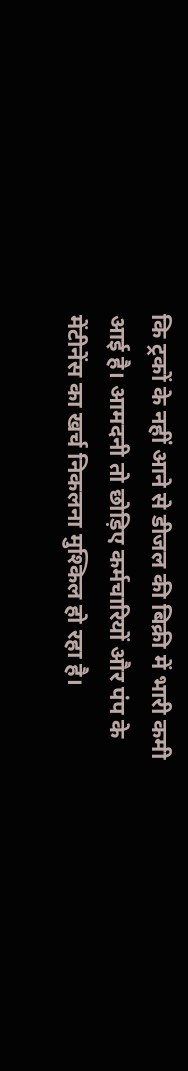कि ट्रकों के नहीं आने से डीजल की बिक्री में भारी कमी आई है। आमदनी तो छोड़िए कर्मचारियों और पंप के मेंटीनेंस का खर्च निकलना मुश्किल हो रहा है।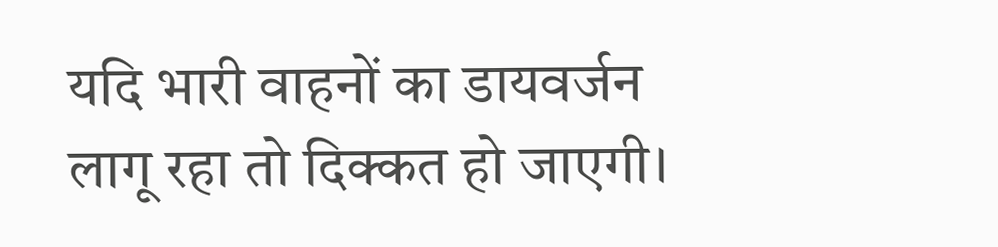यदि भारी वाहनों का डायवर्जन लागू रहा तो दिक्कत हो जाएगी।